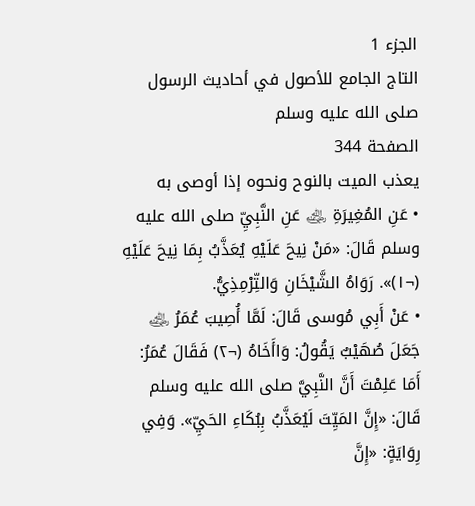الجزء 1
التاج الجامع للأصول في أحاديث الرسول صلى الله عليه وسلم
الصفحة 344
يعذب الميت بالنوح ونحوه إذا أوصى به
• عَنِ المُغِيرَةِ ﵁ عَنِ النَّبِيِّ صلى الله عليه وسلم قَالَ: «مَنْ نِيحَ عَلَيْهِ يُعَذَّبُ بِمَا نِيحَ عَلَيْهِ (¬١)». رَوَاهُ الشَّيْخَانِ وَالتِّرْمِذِيُّ.
• عَنْ أَبِي مُوسى قَالَ: لَمَّا أُصِيبَ عُمَرُ ﵁ جَعَلَ صُهَيْبٌ يَقُولُ: وَاأَخَاهُ (¬٢) فَقَالَ عُمَرُ: أَمَا عَلِمْتَ أَنَّ النَّبِيَّ صلى الله عليه وسلم قَالَ: «إِنَّ المَيِّتَ لَيُعَذَّبُ بِبُكَاءِ الحَيِّ». وَفِي رِوَايَةٍ: «إِنَّ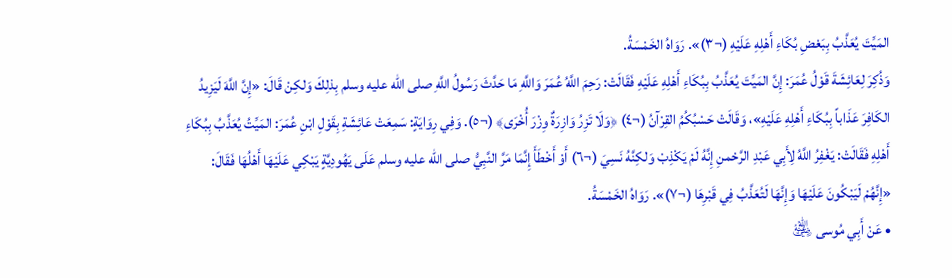المَيِّتَ يُعَذَّبُ بِبَعْضِ بُكَاءِ أَهْلِهِ عَلَيْهِ (¬٣)». رَوَاهُ الخَمْسَةُ.
وَذُكِرَ لِعَائِشَةَ قَوْلُ عُمَرَ: إِنَّ المَيِّتَ يُعَذَّبُ بِبُكَاءِ أَهْلِهِ عَلَيْهِ فَقَالَتْ: رَحِمَ اللَّهُ عُمَرَ وَاللَّهِ مَا حَدَّثَ رَسُولُ اللَّهِ صلى الله عليه وسلم بِذلِكَ وَلكِنْ قَالَ: «إِنَّ اللَّهَ لَيَزِيدُ الكَافِرَ عَذَاباً بِبُكَاءِ أَهْلِهِ عَلَيْهِ»، وَقَالَتْ حَسْبُكُمُ القِرْآنُ (¬٤) ﴿وَلَا تَزِرُ وَازِرَةٌ وِزْرَ أُخْرَى﴾ (¬٥). وَفِي رِوَايَةٍ: سَمِعَتْ عَائِشَةِ بِقَوْلِ ابْنِ عُمَرَ: المَيِّتُ يُعَذَّبُ بِبُكَاءِ أَهْلِهِ فَقَالَتْ: يَغْفِرُ اللَّهُ لِأَبِي عَبْدِ الرَّحْمنِ إِنَّهُ لَمْ يَكْذِبْ وَلكِنَّهُ نَسِيَ (¬٦) أَوْ أَخْطَأَ إِنَّمَا مَرَّ النَّبِيُّ صلى الله عليه وسلم عَلَى يَهُودِيَّةٍ يَبْكِي عَلَيْهَا أَهْلُهَا فَقَالَ: «إِنَّهُمْ لَيَبْكُونَ عَلَيْهَا وَإِنَّهَا لَتُعَذَّبُ فِي قَبْرِهَا (¬٧)». رَوَاهُ الخَمْسَةُ.
• عَنْ أَبِي مُوسى ﵁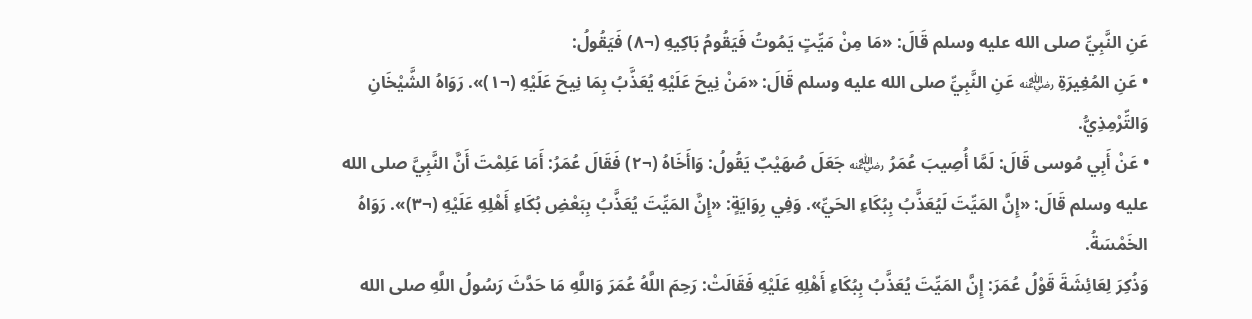عَنِ النَّبِيِّ صلى الله عليه وسلم قَالَ: «مَا مِنْ مَيِّتٍ يَمُوتُ فَيَقُومُ بَاكِيهِ (¬٨) فَيَقُولُ:
• عَنِ المُغِيرَةِ ﵁ عَنِ النَّبِيِّ صلى الله عليه وسلم قَالَ: «مَنْ نِيحَ عَلَيْهِ يُعَذَّبُ بِمَا نِيحَ عَلَيْهِ (¬١)». رَوَاهُ الشَّيْخَانِ وَالتِّرْمِذِيُّ.
• عَنْ أَبِي مُوسى قَالَ: لَمَّا أُصِيبَ عُمَرُ ﵁ جَعَلَ صُهَيْبٌ يَقُولُ: وَاأَخَاهُ (¬٢) فَقَالَ عُمَرُ: أَمَا عَلِمْتَ أَنَّ النَّبِيَّ صلى الله عليه وسلم قَالَ: «إِنَّ المَيِّتَ لَيُعَذَّبُ بِبُكَاءِ الحَيِّ». وَفِي رِوَايَةٍ: «إِنَّ المَيِّتَ يُعَذَّبُ بِبَعْضِ بُكَاءِ أَهْلِهِ عَلَيْهِ (¬٣)». رَوَاهُ الخَمْسَةُ.
وَذُكِرَ لِعَائِشَةَ قَوْلُ عُمَرَ: إِنَّ المَيِّتَ يُعَذَّبُ بِبُكَاءِ أَهْلِهِ عَلَيْهِ فَقَالَتْ: رَحِمَ اللَّهُ عُمَرَ وَاللَّهِ مَا حَدَّثَ رَسُولُ اللَّهِ صلى الله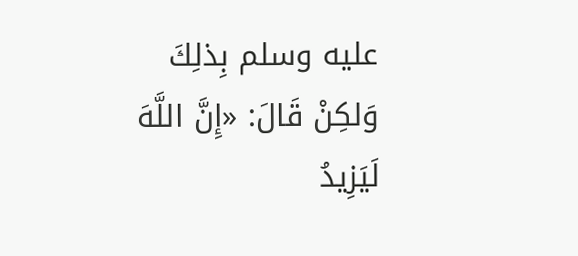عليه وسلم بِذلِكَ وَلكِنْ قَالَ: «إِنَّ اللَّهَ لَيَزِيدُ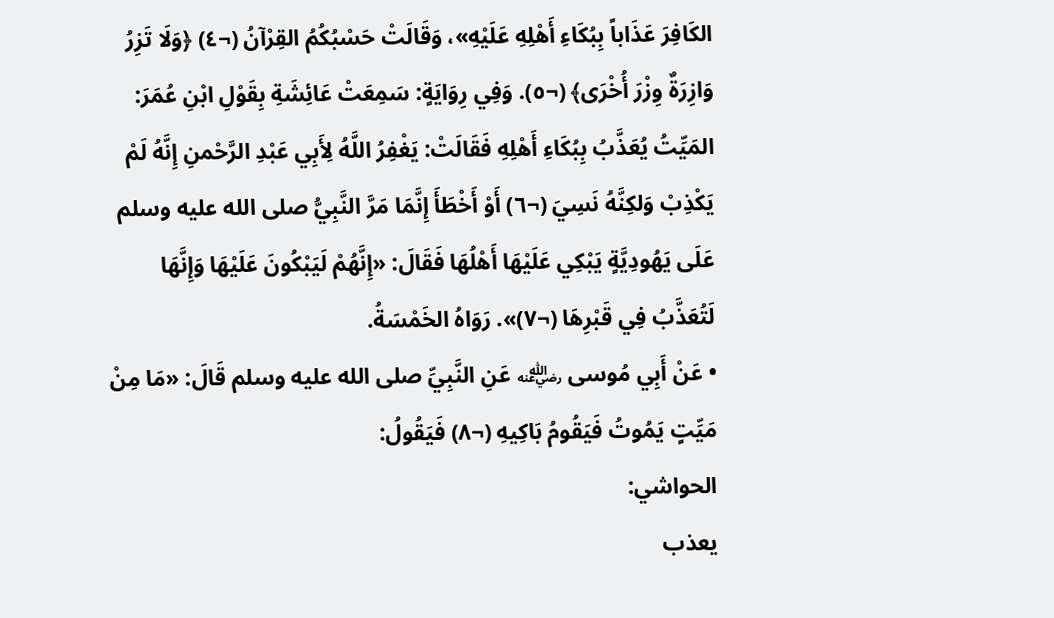الكَافِرَ عَذَاباً بِبُكَاءِ أَهْلِهِ عَلَيْهِ»، وَقَالَتْ حَسْبُكُمُ القِرْآنُ (¬٤) ﴿وَلَا تَزِرُ وَازِرَةٌ وِزْرَ أُخْرَى﴾ (¬٥). وَفِي رِوَايَةٍ: سَمِعَتْ عَائِشَةِ بِقَوْلِ ابْنِ عُمَرَ: المَيِّتُ يُعَذَّبُ بِبُكَاءِ أَهْلِهِ فَقَالَتْ: يَغْفِرُ اللَّهُ لِأَبِي عَبْدِ الرَّحْمنِ إِنَّهُ لَمْ يَكْذِبْ وَلكِنَّهُ نَسِيَ (¬٦) أَوْ أَخْطَأَ إِنَّمَا مَرَّ النَّبِيُّ صلى الله عليه وسلم عَلَى يَهُودِيَّةٍ يَبْكِي عَلَيْهَا أَهْلُهَا فَقَالَ: «إِنَّهُمْ لَيَبْكُونَ عَلَيْهَا وَإِنَّهَا لَتُعَذَّبُ فِي قَبْرِهَا (¬٧)». رَوَاهُ الخَمْسَةُ.
• عَنْ أَبِي مُوسى ﵁ عَنِ النَّبِيِّ صلى الله عليه وسلم قَالَ: «مَا مِنْ مَيِّتٍ يَمُوتُ فَيَقُومُ بَاكِيهِ (¬٨) فَيَقُولُ:
الحواشي:
يعذب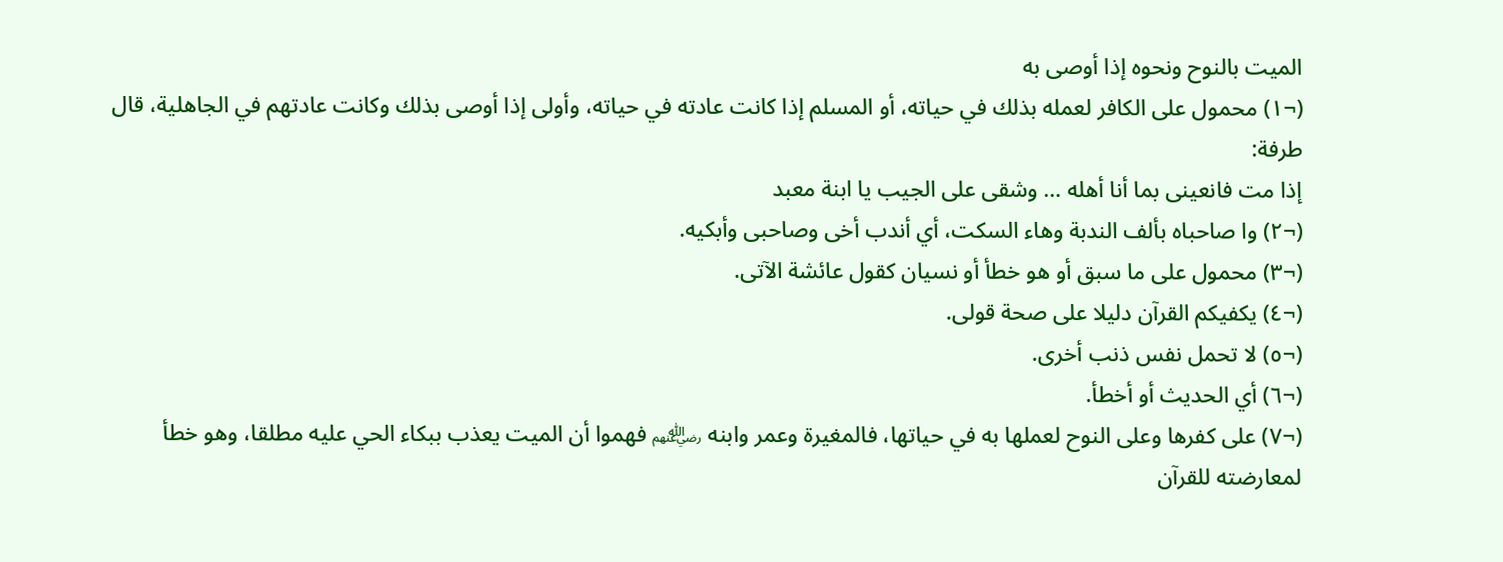الميت بالنوح ونحوه إذا أوصى به
(¬١) محمول على الكافر لعمله بذلك في حياته، أو المسلم إذا كانت عادته في حياته، وأولى إذا أوصى بذلك وكانت عادتهم في الجاهلية، قال طرفة:
إذا مت فانعينى بما أنا أهله … وشقى على الجيب يا ابنة معبد
(¬٢) وا صاحباه بألف الندبة وهاء السكت، أي أندب أخى وصاحبى وأبكيه.
(¬٣) محمول على ما سبق أو هو خطأ أو نسيان كقول عائشة الآتى.
(¬٤) يكفيكم القرآن دليلا على صحة قولى.
(¬٥) لا تحمل نفس ذنب أخرى.
(¬٦) أي الحديث أو أخطأ.
(¬٧) على كفرها وعلى النوح لعملها به في حياتها، فالمغيرة وعمر وابنه ﵃ فهموا أن الميت يعذب ببكاء الحي عليه مطلقا، وهو خطأ لمعارضته للقرآن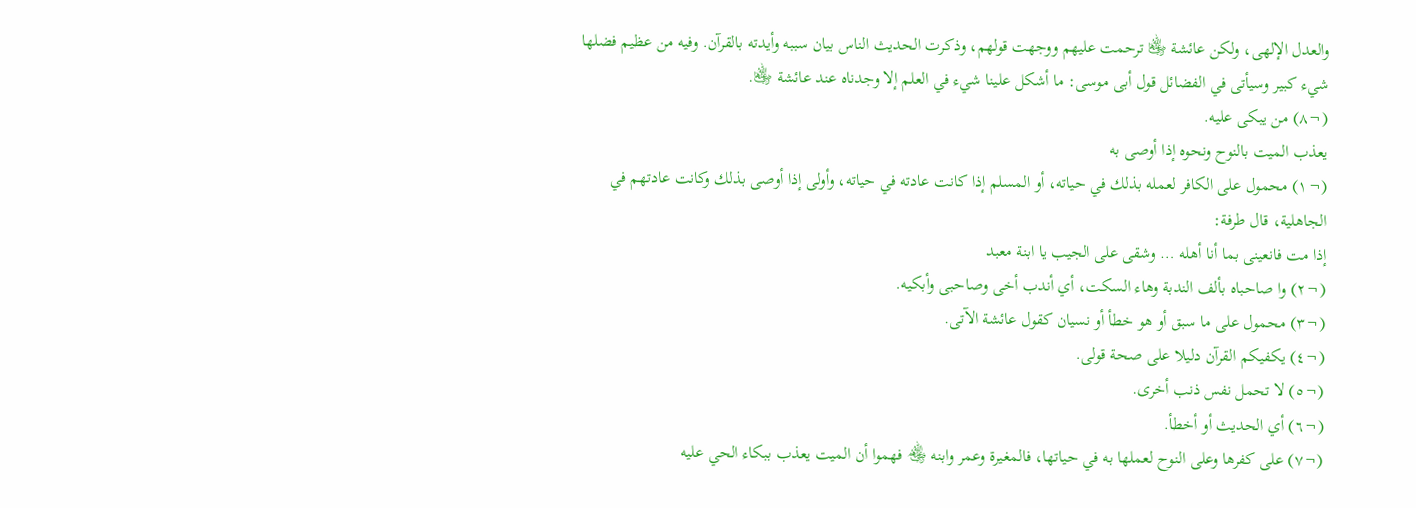والعدل الإلهى، ولكن عائشة ﵂ ترحمت عليهم ووجهت قولهم، وذكرت الحديث الناس بيان سببه وأيدته بالقرآن. وفيه من عظيم فضلها شيء كبير وسيأتى في الفضائل قول أبى موسى: ما أشكل علينا شيء في العلم إلا وجدناه عند عائشة ﵂.
(¬٨) من يبكى عليه.
يعذب الميت بالنوح ونحوه إذا أوصى به
(¬١) محمول على الكافر لعمله بذلك في حياته، أو المسلم إذا كانت عادته في حياته، وأولى إذا أوصى بذلك وكانت عادتهم في الجاهلية، قال طرفة:
إذا مت فانعينى بما أنا أهله … وشقى على الجيب يا ابنة معبد
(¬٢) وا صاحباه بألف الندبة وهاء السكت، أي أندب أخى وصاحبى وأبكيه.
(¬٣) محمول على ما سبق أو هو خطأ أو نسيان كقول عائشة الآتى.
(¬٤) يكفيكم القرآن دليلا على صحة قولى.
(¬٥) لا تحمل نفس ذنب أخرى.
(¬٦) أي الحديث أو أخطأ.
(¬٧) على كفرها وعلى النوح لعملها به في حياتها، فالمغيرة وعمر وابنه ﵃ فهموا أن الميت يعذب ببكاء الحي عليه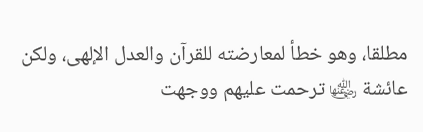مطلقا، وهو خطأ لمعارضته للقرآن والعدل الإلهى، ولكن عائشة ﵂ ترحمت عليهم ووجهت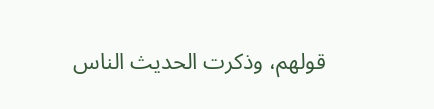قولهم، وذكرت الحديث الناس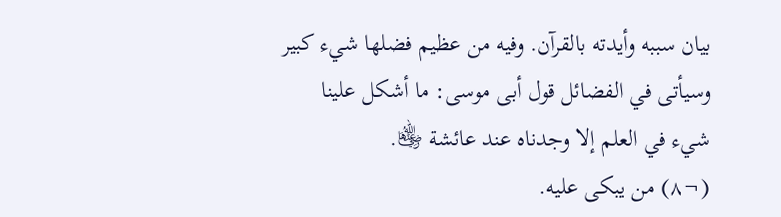بيان سببه وأيدته بالقرآن. وفيه من عظيم فضلها شيء كبير وسيأتى في الفضائل قول أبى موسى: ما أشكل علينا شيء في العلم إلا وجدناه عند عائشة ﵂.
(¬٨) من يبكى عليه.